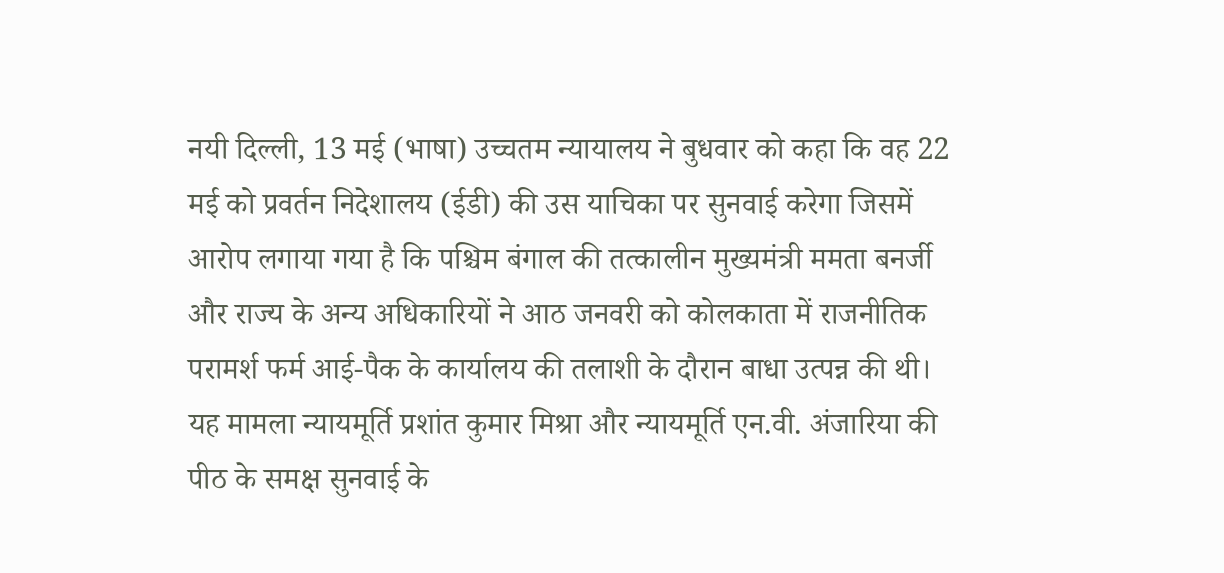नयी दिल्ली, 13 मई (भाषा) उच्चतम न्यायालय ने बुधवार को कहा कि वह 22 मई को प्रवर्तन निदेशालय (ईडी) की उस याचिका पर सुनवाई करेगा जिसमें आरोप लगाया गया है कि पश्चिम बंगाल की तत्कालीन मुख्यमंत्री ममता बनर्जी और राज्य के अन्य अधिकारियों ने आठ जनवरी को कोलकाता में राजनीतिक परामर्श फर्म आई-पैक के कार्यालय की तलाशी के दौरान बाधा उत्पन्न की थी।
यह मामला न्यायमूर्ति प्रशांत कुमार मिश्रा और न्यायमूर्ति एन.वी. अंजारिया की पीठ के समक्ष सुनवाई के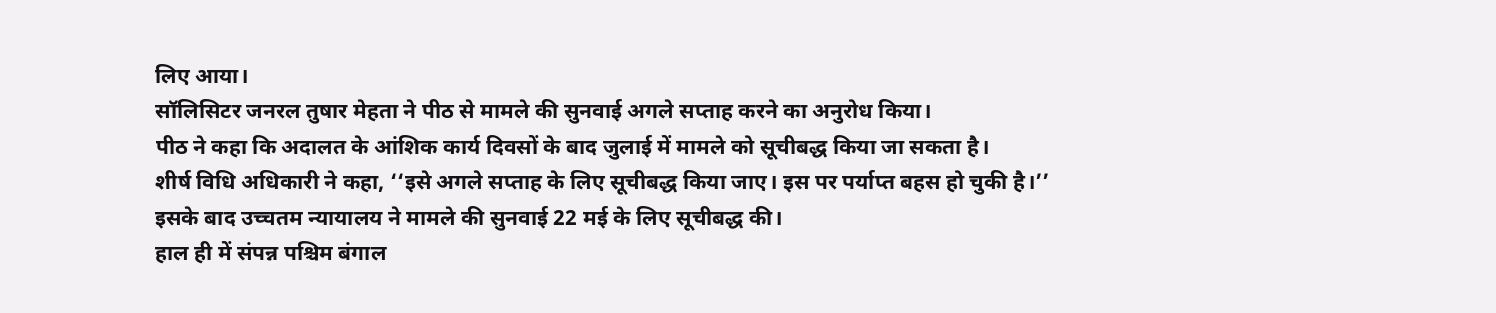लिए आया।
सॉलिसिटर जनरल तुषार मेहता ने पीठ से मामले की सुनवाई अगले सप्ताह करने का अनुरोध किया।
पीठ ने कहा कि अदालत के आंशिक कार्य दिवसों के बाद जुलाई में मामले को सूचीबद्ध किया जा सकता है।
शीर्ष विधि अधिकारी ने कहा, ‘‘इसे अगले सप्ताह के लिए सूचीबद्ध किया जाए। इस पर पर्याप्त बहस हो चुकी है।’’
इसके बाद उच्चतम न्यायालय ने मामले की सुनवाई 22 मई के लिए सूचीबद्ध की।
हाल ही में संपन्न पश्चिम बंगाल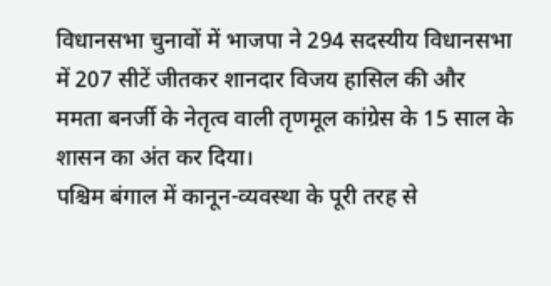विधानसभा चुनावों में भाजपा ने 294 सदस्यीय विधानसभा में 207 सीटें जीतकर शानदार विजय हासिल की और ममता बनर्जी के नेतृत्व वाली तृणमूल कांग्रेस के 15 साल के शासन का अंत कर दिया।
पश्चिम बंगाल में कानून-व्यवस्था के पूरी तरह से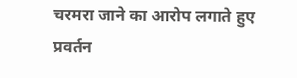चरमरा जाने का आरोप लगाते हुए प्रवर्तन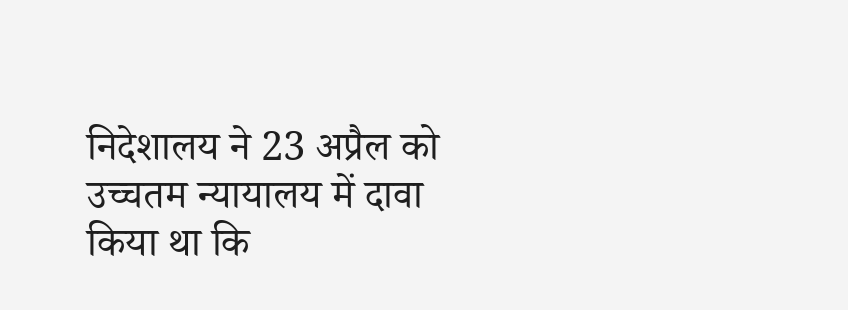निदेशालय ने 23 अप्रैल को उच्चतम न्यायालय में दावा किया था कि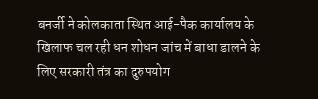बनर्जी ने कोलकाता स्थित आई-पैक कार्यालय के खिलाफ चल रही धन शोधन जांच में बाधा डालने के लिए सरकारी तंत्र का दुरुपयोग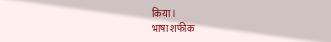किया।
भाषा शफीक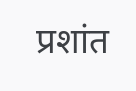प्रशांत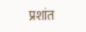प्रशांत